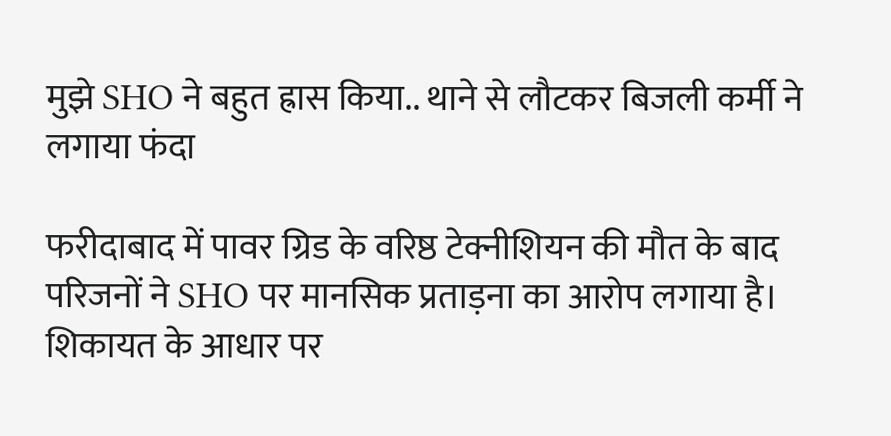मुझे SHO ने बहुत ह्रास किया.. थाने से लौटकर बिजली कर्मी ने लगाया फंदा

फरीदाबाद में पावर ग्रिड के वरिष्ठ टेक्नीशियन की मौत के बाद परिजनों ने SHO पर मानसिक प्रताड़ना का आरोप लगाया है। शिकायत के आधार पर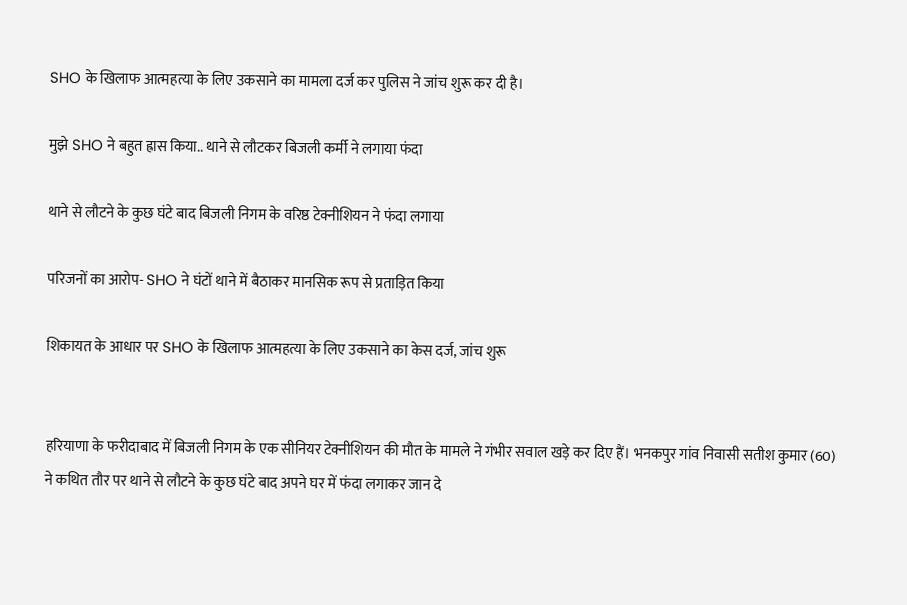SHO के खिलाफ आत्महत्या के लिए उकसाने का मामला दर्ज कर पुलिस ने जांच शुरू कर दी है।

मुझे SHO ने बहुत ह्रास किया.. थाने से लौटकर बिजली कर्मी ने लगाया फंदा

थाने से लौटने के कुछ घंटे बाद बिजली निगम के वरिष्ठ टेक्नीशियन ने फंदा लगाया

परिजनों का आरोप- SHO ने घंटों थाने में बैठाकर मानसिक रूप से प्रताड़ित किया

शिकायत के आधार पर SHO के खिलाफ आत्महत्या के लिए उकसाने का केस दर्ज, जांच शुरू


हरियाणा के फरीदाबाद में बिजली निगम के एक सीनियर टेक्नीशियन की मौत के मामले ने गंभीर सवाल खड़े कर दिए हैं। भनकपुर गांव निवासी सतीश कुमार (60) ने कथित तौर पर थाने से लौटने के कुछ घंटे बाद अपने घर में फंदा लगाकर जान दे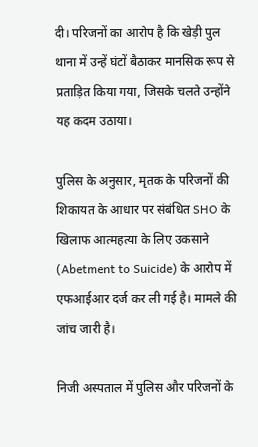दी। परिजनों का आरोप है कि खेड़ी पुल थाना में उन्हें घंटों बैठाकर मानसिक रूप से प्रताड़ित किया गया, जिसके चलते उन्होंने यह कदम उठाया।

पुलिस के अनुसार, मृतक के परिजनों की शिकायत के आधार पर संबंधित SHO के खिलाफ आत्महत्या के लिए उकसाने (Abetment to Suicide) के आरोप में एफआईआर दर्ज कर ली गई है। मामले की जांच जारी है।

निजी अस्पताल में पुलिस और परिजनों के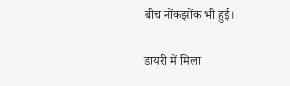बीच नोंकझोंक भी हुई।

डायरी में मिला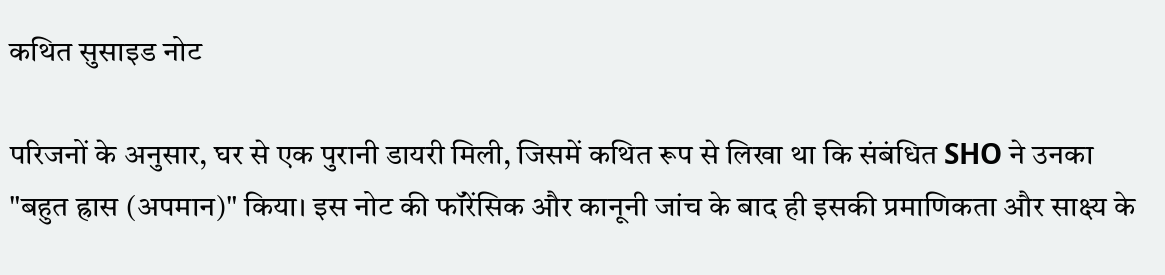कथित सुसाइड नोट

परिजनों के अनुसार, घर से एक पुरानी डायरी मिली, जिसमें कथित रूप से लिखा था कि संबंधित SHO ने उनका "बहुत ह्रास (अपमान)" किया। इस नोट की फॉरेंसिक और कानूनी जांच के बाद ही इसकी प्रमाणिकता और साक्ष्य के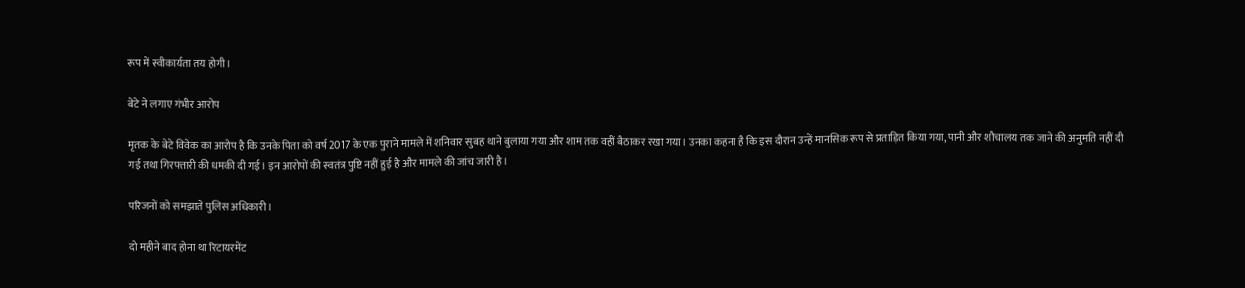रूप में स्वीकार्यता तय होगी।

बेटे ने लगाए गंभीर आरोप

मृतक के बेटे विवेक का आरोप है कि उनके पिता को वर्ष 2017 के एक पुराने मामले में शनिवार सुबह थाने बुलाया गया और शाम तक वहीं बैठाकर रखा गया। उनका कहना है कि इस दौरान उन्हें मानसिक रूप से प्रताड़ित किया गया, पानी और शौचालय तक जाने की अनुमति नहीं दी गई तथा गिरफ्तारी की धमकी दी गई। इन आरोपों की स्वतंत्र पुष्टि नहीं हुई है और मामले की जांच जारी है।

परिजनों को समझाते पुलिस अधिकारी।

दो महीने बाद होना था रिटायरमेंट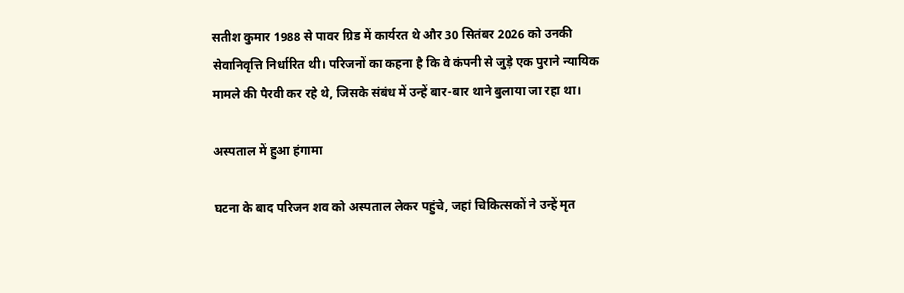सतीश कुमार 1988 से पावर ग्रिड में कार्यरत थे और 30 सितंबर 2026 को उनकी सेवानिवृत्ति निर्धारित थी। परिजनों का कहना है कि वे कंपनी से जुड़े एक पुराने न्यायिक मामले की पैरवी कर रहे थे, जिसके संबंध में उन्हें बार-बार थाने बुलाया जा रहा था।

अस्पताल में हुआ हंगामा

घटना के बाद परिजन शव को अस्पताल लेकर पहुंचे, जहां चिकित्सकों ने उन्हें मृत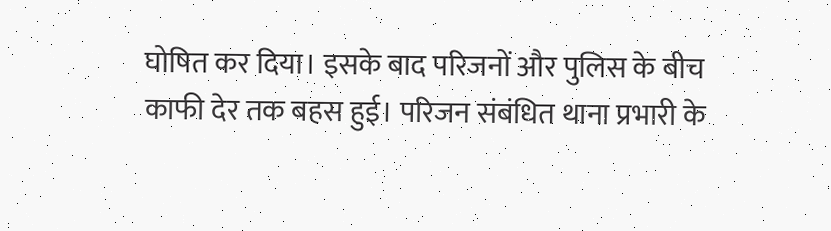घोषित कर दिया। इसके बाद परिजनों और पुलिस के बीच काफी देर तक बहस हुई। परिजन संबंधित थाना प्रभारी के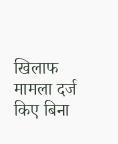खिलाफ मामला दर्ज किए बिना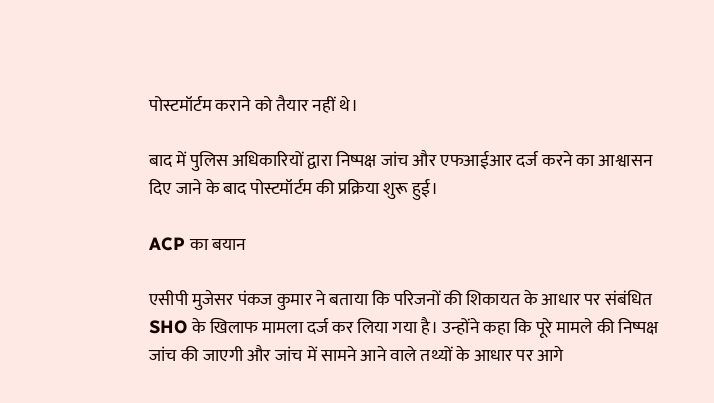पोस्टमॉर्टम कराने को तैयार नहीं थे।

बाद में पुलिस अधिकारियों द्वारा निष्पक्ष जांच और एफआईआर दर्ज करने का आश्वासन दिए जाने के बाद पोस्टमॉर्टम की प्रक्रिया शुरू हुई।

ACP का बयान

एसीपी मुजेसर पंकज कुमार ने बताया कि परिजनों की शिकायत के आधार पर संबंधित SHO के खिलाफ मामला दर्ज कर लिया गया है। उन्होंने कहा कि पूरे मामले की निष्पक्ष जांच की जाएगी और जांच में सामने आने वाले तथ्यों के आधार पर आगे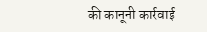की कानूनी कार्रवाई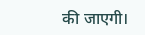की जाएगी।